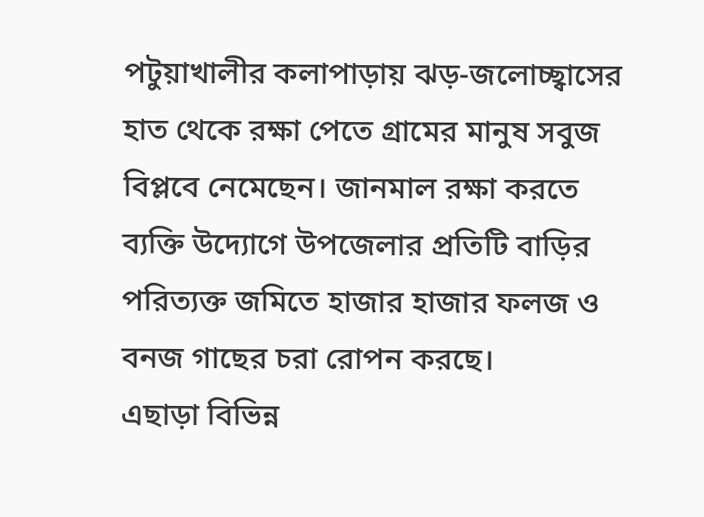পটুয়াখালীর কলাপাড়ায় ঝড়-জলোচ্ছ্বাসের হাত থেকে রক্ষা পেতে গ্রামের মানুষ সবুজ বিপ্লবে নেমেছেন। জানমাল রক্ষা করতে ব্যক্তি উদ্যোগে উপজেলার প্রতিটি বাড়ির পরিত্যক্ত জমিতে হাজার হাজার ফলজ ও বনজ গাছের চরা রোপন করছে।
এছাড়া বিভিন্ন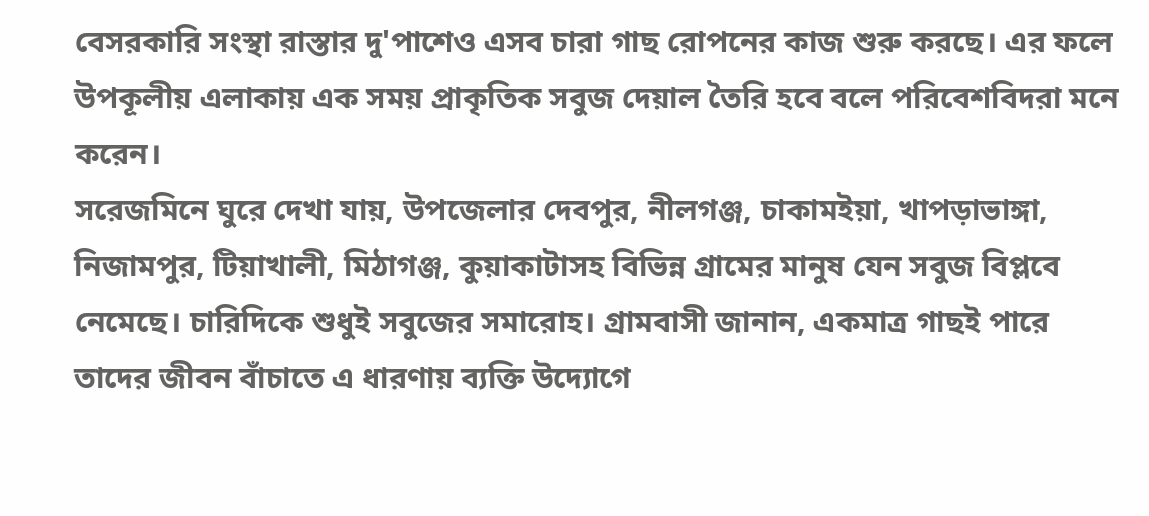বেসরকারি সংস্থা রাস্তার দু'পাশেও এসব চারা গাছ রোপনের কাজ শুরু করছে। এর ফলে উপকূলীয় এলাকায় এক সময় প্রাকৃতিক সবুজ দেয়াল তৈরি হবে বলে পরিবেশবিদরা মনে করেন।
সরেজমিনে ঘুরে দেখা যায়, উপজেলার দেবপুর, নীলগঞ্জ, চাকামইয়া, খাপড়াভাঙ্গা, নিজামপুর, টিয়াখালী, মিঠাগঞ্জ, কুয়াকাটাসহ বিভিন্ন গ্রামের মানুষ যেন সবুজ বিপ্লবে নেমেছে। চারিদিকে শুধুই সবুজের সমারোহ। গ্রামবাসী জানান, একমাত্র গাছই পারে তাদের জীবন বাঁচাতে এ ধারণায় ব্যক্তি উদ্যোগে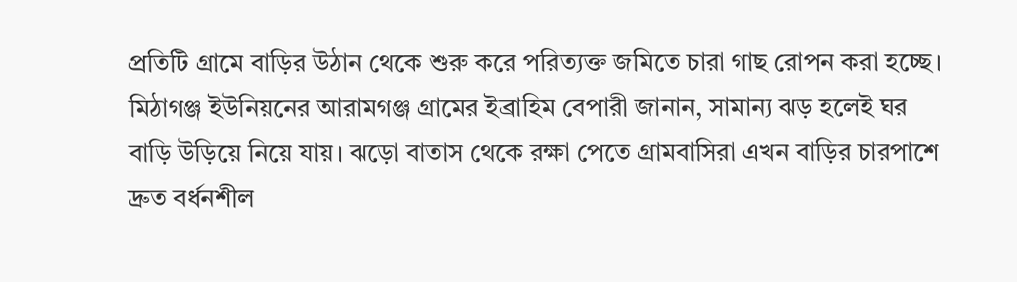প্রতিটি গ্রামে বাড়ির উঠান থেকে শুরু করে পরিত্যক্ত জমিতে চারা গাছ রোপন করা হচ্ছে।
মিঠাগঞ্জ ইউনিয়নের আরামগঞ্জ গ্রামের ইব্রাহিম বেপারী জানান, সামান্য ঝড় হলেই ঘর বাড়ি উড়িয়ে নিয়ে যায়। ঝড়ো বাতাস থেকে রক্ষা পেতে গ্রামবাসিরা এখন বাড়ির চারপাশে দ্রুত বর্ধনশীল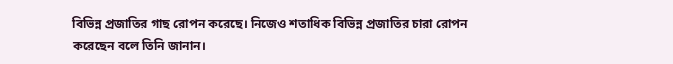বিভিন্ন প্রজাতির গাছ রোপন করেছে। নিজেও শতাধিক বিভিন্ন প্রজাতির চারা রোপন করেছেন বলে তিনি জানান।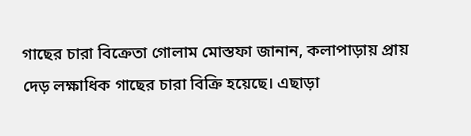গাছের চারা বিক্রেতা গোলাম মোস্তফা জানান, কলাপাড়ায় প্রায় দেড় লক্ষাধিক গাছের চারা বিক্রি হয়েছে। এছাড়া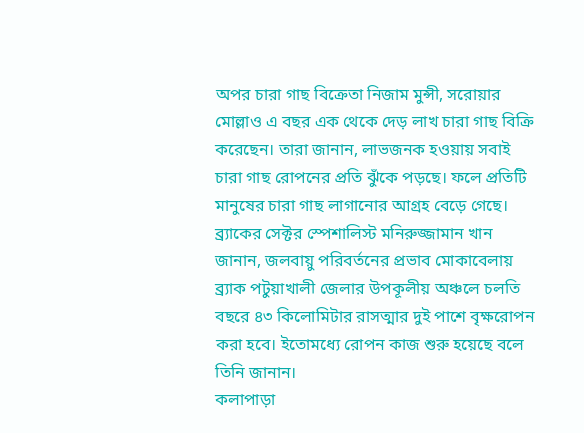অপর চারা গাছ বিক্রেতা নিজাম মুন্সী, সরোয়ার মোল্লাও এ বছর এক থেকে দেড় লাখ চারা গাছ বিক্রি করেছেন। তারা জানান, লাভজনক হওয়ায় সবাই চারা গাছ রোপনের প্রতি ঝুঁকে পড়ছে। ফলে প্রতিটি মানুষের চারা গাছ লাগানোর আগ্রহ বেড়ে গেছে।
ব্র্যাকের সেক্টর স্পেশালিস্ট মনিরুজ্জামান খান জানান, জলবায়ু পরিবর্তনের প্রভাব মোকাবেলায় ব্র্যাক পটুয়াখালী জেলার উপকূলীয় অঞ্চলে চলতি বছরে ৪৩ কিলোমিটার রাসত্মার দুই পাশে বৃক্ষরোপন করা হবে। ইতোমধ্যে রোপন কাজ শুরু হয়েছে বলে তিনি জানান।
কলাপাড়া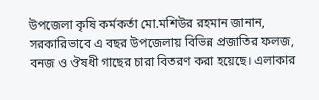উপজেলা কৃষি কর্মকর্তা মো.মশিউর রহমান জানান, সরকারিভাবে এ বছর উপজেলায় বিভিন্ন প্রজাতির ফলজ, বনজ ও ঔষধী গাছের চারা বিতরণ করা হয়েছে। এলাকার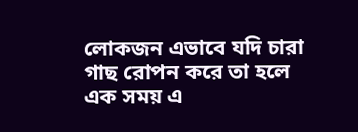লোকজন এভাবে যদি চারা গাছ রোপন করে তা হলে এক সময় এ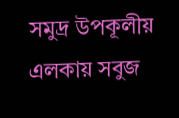সমুদ্র উপকূলীয় এলকায় সবুজ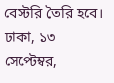বেস্টরি তৈরি হবে।
ঢাকা, ১৩ সেপ্টেম্বর,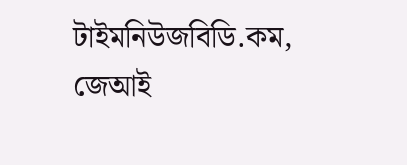টাইমনিউজবিডি.কম, জেআই